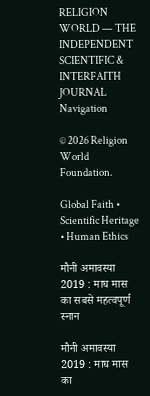RELIGION WORLD — THE INDEPENDENT SCIENTIFIC & INTERFAITH JOURNAL
Navigation

© 2026 Religion World Foundation.

Global Faith • Scientific Heritage • Human Ethics

मौनी अमावस्या 2019 : माघ मास का सबसे महत्वपूर्ण स्नान

मौनी अमावस्या 2019 : माघ मास का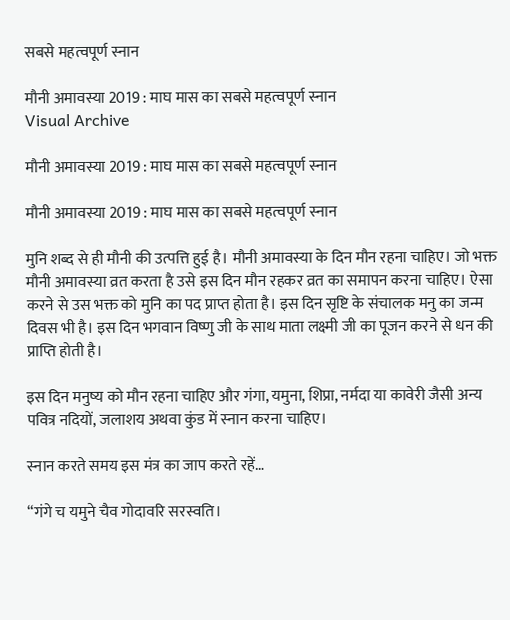सबसे महत्वपूर्ण स्नान

मौनी अमावस्या 2019 : माघ मास का सबसे महत्वपूर्ण स्नान
Visual Archive

मौनी अमावस्या 2019 : माघ मास का सबसे महत्वपूर्ण स्नान

मौनी अमावस्या 2019 : माघ मास का सबसे महत्वपूर्ण स्नान

मुनि शब्द से ही मौनी की उत्पत्ति हुई है। मौनी अमावस्या के दिन मौन रहना चाहिए। जो भक्त मौनी अमावस्या व्रत करता है उसे इस दिन मौन रहकर व्रत का समापन करना चाहिए। ऐसा करने से उस भक्त को मुनि का पद प्राप्त होता है। इस दिन सृष्टि के संचालक मनु का जन्म दिवस भी है। इस दिन भगवान विष्णु जी के साथ माता लक्ष्मी जी का पूजन करने से धन की प्राप्ति होती है।

इस दिन मनुष्य को मौन रहना चाहिए और गंगा, यमुना, शिप्रा, नर्मदा या कावेरी जैसी अन्य पवित्र नदियों, जलाशय अथवा कुंड में स्नान करना चाहिए।

स्नान करते समय इस मंत्र का जाप करते रहें…

“गंगे च यमुने चैव गोदावरि सरस्वति।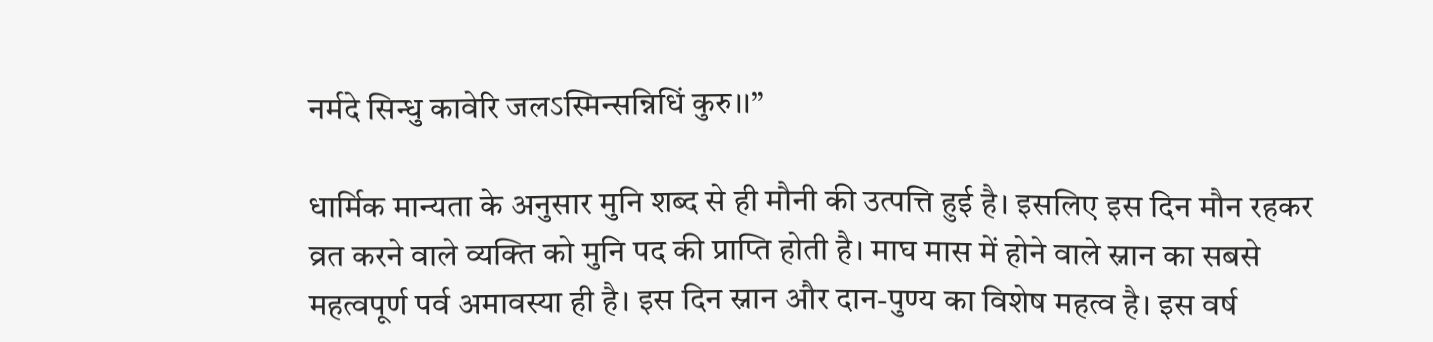नर्मदे सिन्धु कावेरि जलऽस्मिन्सन्निधिं कुरु।।”

धार्मिक मान्यता के अनुसार मुनि शब्द से ही मौनी की उत्पत्ति हुई है। इसलिए इस दिन मौन रहकर व्रत करने वाले व्यक्ति को मुनि पद की प्राप्ति होती है। माघ मास में होने वाले स्नान का सबसे महत्वपूर्ण पर्व अमावस्या ही है। इस दिन स्नान और दान-पुण्य का विशेष महत्व है। इस वर्ष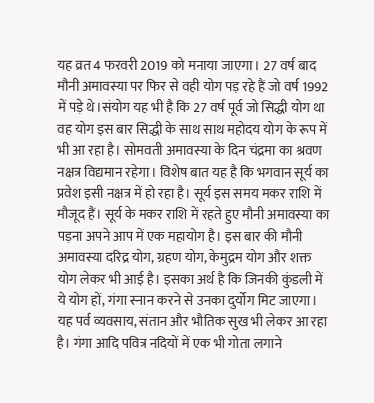यह व्रत 4 फरवरी 2019 को मनाया जाएगा। 27 वर्ष बाद मौनी अमावस्या पर फिर से वही योग पड़ रहे हैं जो वर्ष 1992 में पड़े थे।संयोग यह भी है कि 27 वर्ष पूर्व जो सिद्धी योग था वह योग इस बार सिद्धी के साथ साथ महोदय योग के रूप में भी आ रहा है। सोमवती अमावस्या के दिन चंद्रमा का श्रवण नक्षत्र विद्यमान रहेगा। विशेष बात यह है कि भगवान सूर्य का प्रवेश इसी नक्षत्र में हो रहा है। सूर्य इस समय मकर राशि में मौजूद हैं। सूर्य के मकर राशि में रहते हुए मौनी अमावस्या का पड़ना अपने आप में एक महायोग है। इस बार की मौनी अमावस्या दरिद्र योग, ग्रहण योग, केमुद्रम योग और शक्त योग लेकर भी आई है। इसका अर्थ है कि जिनकी कुंडली में ये योग हों, गंगा स्नान करने से उनका दुर्योग मिट जाएगा। यह पर्व व्यवसाय, संतान और भौतिक सुख भी लेकर आ रहा है। गंगा आदि पवित्र नदियों में एक भी गोता लगाने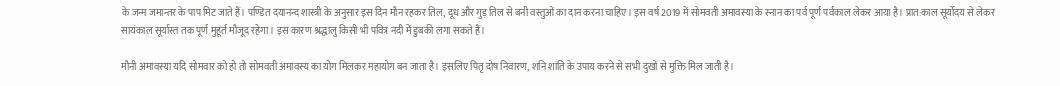के जन्म जमान्तर के पाप मिट जाते हैं। पण्डित दयानन्द शास्त्री के अनुसार इस दिन मौन रहकर तिल, दूध और गुड़ तिल से बनी वस्तुओं का दान करना चाहिए। इस वर्ष 2019 में सोमवती अमावस्या के स्नान का पर्व पूर्ण पर्वकाल लेकर आया है। प्रात:काल सूर्योदय से लेकर सायंकाल सूर्यास्त तक पूर्ण मुहूर्त मौजूद रहेगा। इस कारण श्रद्धालु किसी भी पवित्र नदी में डुबकी लगा सकते हैं।

मौनी अमावस्या यदि सोमवार को हो तो सोमवती अमावस्य का योग मिलकर महायोग बन जाता है। इसलिए पितृ दोष निवारण, शनि शांति के उपाय करने से सभी दुखों से मुक्ति मिल जाती है।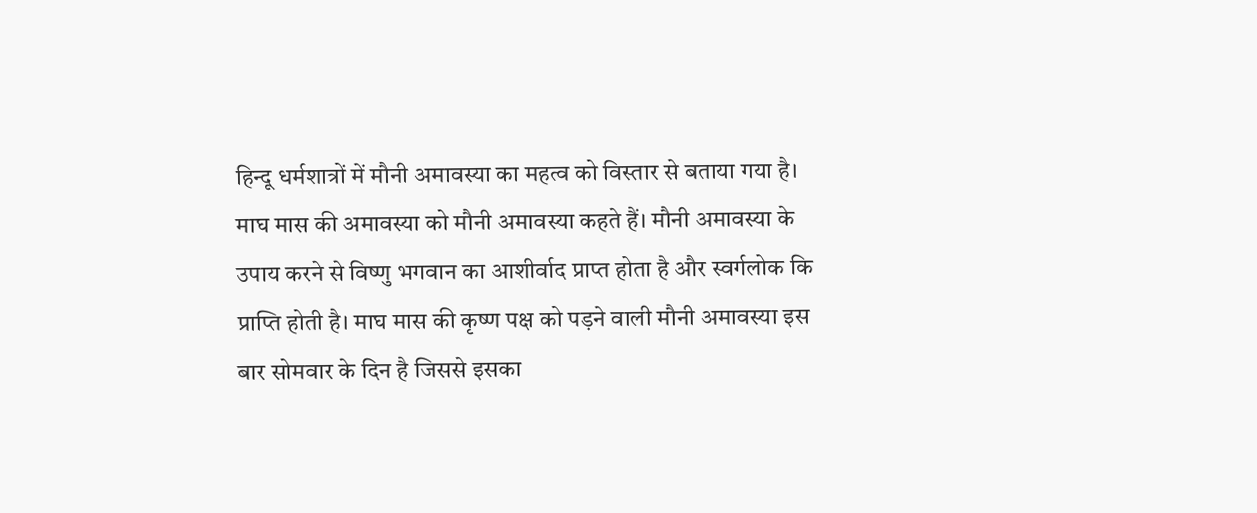हिन्दू धर्मशात्रों में मौनी अमावस्या का महत्व को विस्तार से बताया गया है। माघ मास की अमावस्या को मौनी अमावस्या कहते हैं। मौनी अमावस्या के उपाय करने से विष्णु भगवान का आशीर्वाद प्राप्त होता है और स्वर्गलोक कि प्राप्ति होती है। माघ मास की कृष्ण पक्ष को पड़ने वाली मौनी अमावस्या इस बार सोमवार के दिन है जिससे इसका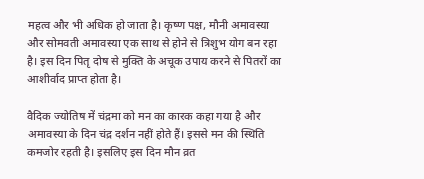महत्व और भी अधिक हो जाता है। कृष्ण पक्ष, मौनी अमावस्या और सोमवती अमावस्या एक साथ से होने से त्रिशुभ योग बन रहा है। इस दिन पितृ दोष से मुक्ति के अचूक उपाय करने से पितरों का आशीर्वाद प्राप्त होता है।

वैदिक ज्योतिष में चंद्रमा को मन का कारक कहा गया है और अमावस्या के दिन चंद्र दर्शन नहीं होते हैं। इससे मन की स्थिति कमजोर रहती है। इसलिए इस दिन मौन व्रत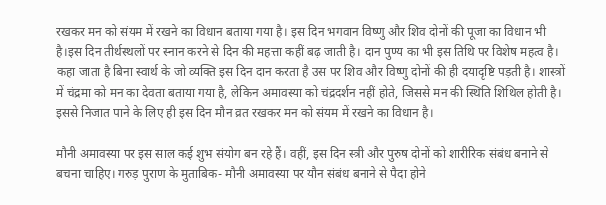रखकर मन को संयम में रखने का विधान बताया गया है। इस दिन भगवान विष्णु और शिव दोनों की पूजा का विधान भी है।इस दिन तीर्थस्थलों पर स्नान करने से दिन की महत्ता कहीं बढ़ जाती है। दान पुण्य का भी इस तिथि पर विशेष महत्व है। कहा जाता है बिना स्वार्थ के जो व्यक्ति इस दिन दान करता है उस पर शिव और विष्णु दोनों की ही दयादृष्टि पड़ती है। शास्त्रों में चंद्रमा को मन का देवता बताया गया है, लेकिन अमावस्या को चंद्रदर्शन नहीं होते, जिससे मन की स्थिति शिथिल होती है। इससे निजात पाने के लिए ही इस दिन मौन व्रत रखकर मन को संयम में रखने का विधान है।

मौनी अमावस्या पर इस साल कई शुभ संयोग बन रहे हैं। वहीं, इस दिन स्त्री और पुरुष दोनों को शारीरिक संबंध बनाने से बचना चाहिए। गरुड़ पुराण के मुताबिक- मौनी अमावस्या पर यौन संबंध बनाने से पैदा होने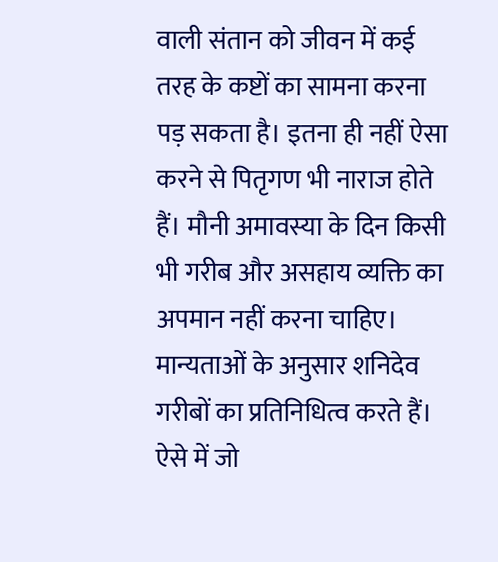वाली संतान को जीवन में कई तरह के कष्टों का सामना करना पड़ सकता है। इतना ही नहीं ऐसा करने से पितृगण भी नाराज होते हैं। मौनी अमावस्या के दिन किसी भी गरीब और असहाय व्यक्ति का अपमान नहीं करना चाहिए। मान्यताओं के अनुसार शनिदेव गरीबों का प्रतिनिधित्व करते हैं। ऐसे में जो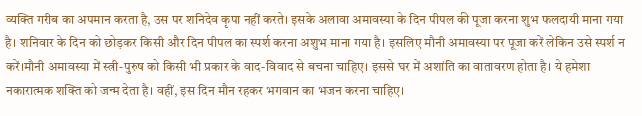व्यक्ति गरीब का अपमान करता है, उस पर शनिदेव कृपा नहीं करते। इसके अलावा अमावस्या के दिन पीपल की पूजा करना शुभ फलदायी माना गया है। शनिवार के दिन को छोड़कर किसी और दिन पीपल का स्पर्श करना अशुभ माना गया है। इसलिए मौनी अमावस्या पर पूजा करें लेकिन उसे स्पर्श न करें।मौनी अमावस्या में स्त्री-पुरुष को किसी भी प्रकार के वाद-विवाद से बचना चाहिए। इससे घर में अशांति का वातावरण होता है। ये हमेशा नकारात्मक शक्ति को जन्म देता है। वहीं, इस दिन मौन रहकर भगवान का भजन करना चाहिए।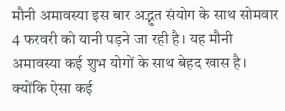मौनी अमावस्या इस बार अद्भुत संयोग के साथ सोमवार 4 फरवरी को यानी पड़ने जा रही है। यह मौनी अमावस्या कई शुभ योगों के साथ बेहद खास है। क्योंकि ऐसा कई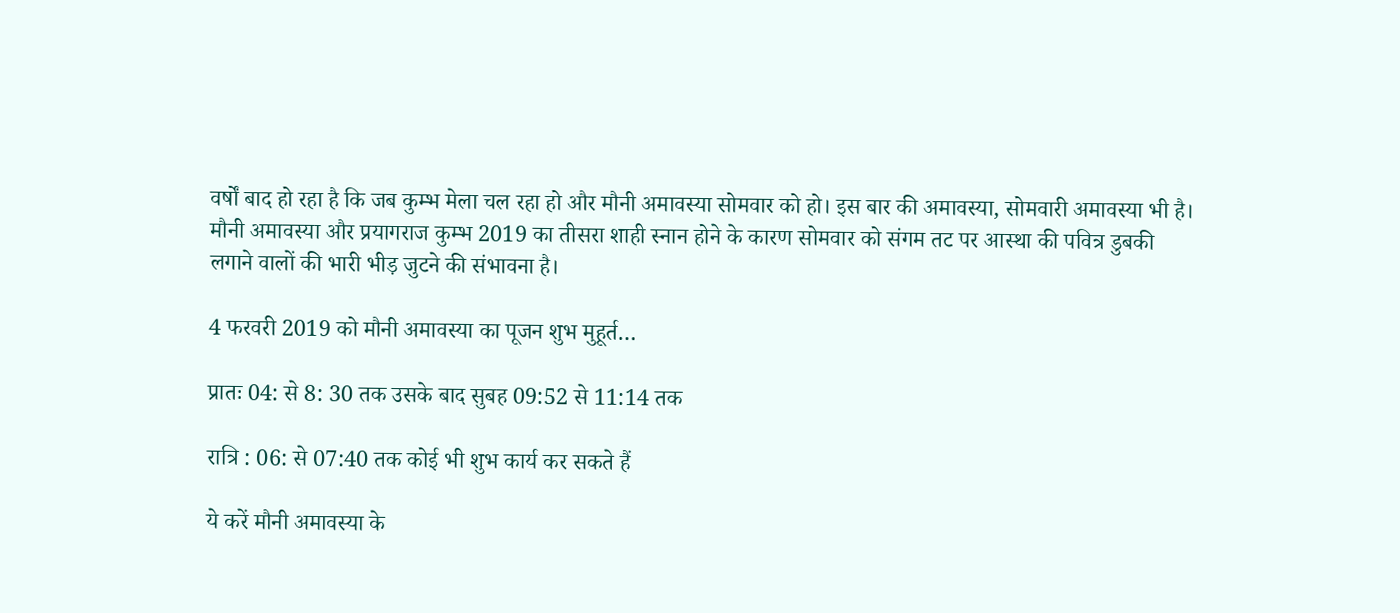वर्षों बाद हो रहा है कि जब कुम्‍भ मेला चल रहा हो और मौनी अमावस्या सोमवार को हो। इस बार की अमावस्या, सोमवारी अमावस्या भी है। मौनी अमावस्या और प्रयागराज कुम्भ 2019 का तीसरा शाही स्नान होने के कारण सोमवार को संगम तट पर आस्था की पवित्र डुबकी लगाने वालों की भारी भीड़ जुटने की संभावना है।

4 फरवरी 2019 को मौनी अमावस्या का पूजन शुभ मुहूर्त…

प्रातः 04: से 8: 30 तक उसके बाद सुबह 09:52 से 11:14 तक

रात्रि : 06: से 07:40 तक कोई भी शुभ कार्य कर सकते हैं

ये करें मौनी अमावस्या के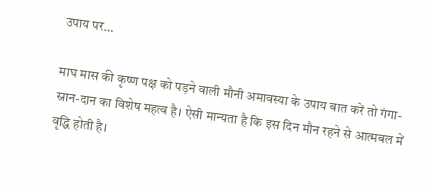उपाय पर…

माघ मास की कृष्ण पक्ष को पड़ने वाली मौनी अमावस्या के उपाय बात करें तो गंगा-स्नान-दान का विशेष महत्व है। ऐसी मान्यता है कि इस दिन मौन रहने से आत्मबल में वृद्धि होती है।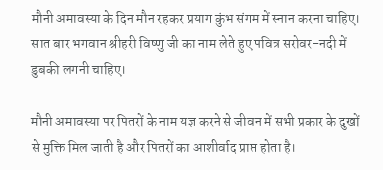मौनी अमावस्या के दिन मौन रहकर प्रयाग कुंभ संगम में स्नान करना चाहिए। सात बार भगवान श्रीहरी विष्णु जी का नाम लेते हुए पवित्र सरोवर-नदी में डुबकी लगनी चाहिए।

मौनी अमावस्या पर पितरों के नाम यज्ञ करने से जीवन में सभी प्रकार के दुखों से मुक्ति मिल जाती है और पितरों का आशीर्वाद प्राप्त होता है।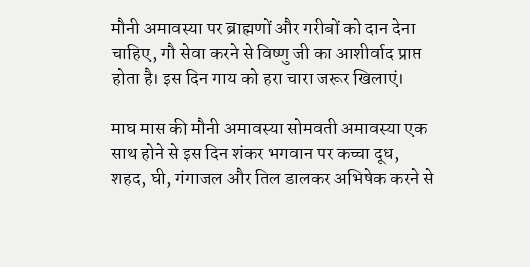मौनी अमावस्या पर ब्राह्मणों और गरीबों को दान देना चाहिए, गौ सेवा करने से विष्णु जी का आशीर्वाद प्राप्त होता है। इस दिन गाय को हरा चारा जरूर खिलाएं।

माघ मास की मौनी अमावस्या सोमवती अमावस्या एक साथ होने से इस दिन शंकर भगवान पर कच्चा दूध, शहद, घी, गंगाजल और तिल डालकर अभिषेक करने से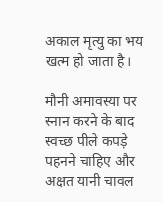अकाल मृत्यु का भय खत्म हो जाता है।

मौनी अमावस्या पर स्नान करने के बाद स्वच्छ पीले कपड़े पहनने चाहिए और अक्षत यानी चावल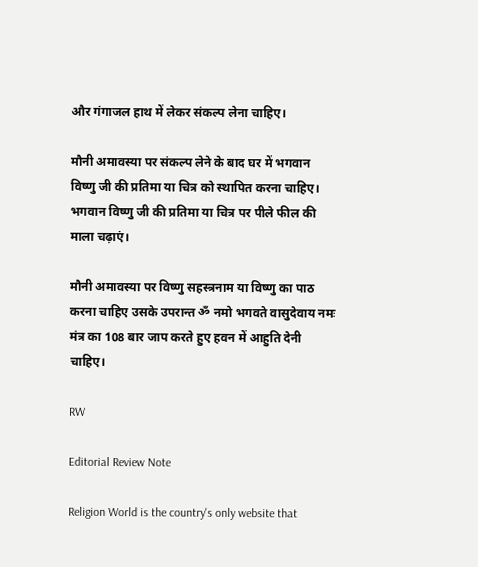और गंगाजल हाथ में लेकर संकल्प लेना चाहिए।

मौनी अमावस्या पर संकल्प लेने के बाद घर में भगवान विष्णु जी की प्रतिमा या चित्र को स्थापित करना चाहिए। भगवान विष्णु जी की प्रतिमा या चित्र पर पीले फील की माला चढ़ाएं।

मौनी अमावस्या पर विष्णु सहस्त्रनाम या विष्णु का पाठ करना चाहिए उसके उपरान्त ॐ नमो भगवते वासुदेवाय नमः मंत्र का 108 बार जाप करते हुए हवन में आहुति देनी चाहिए।

RW

Editorial Review Note

Religion World is the country's only website that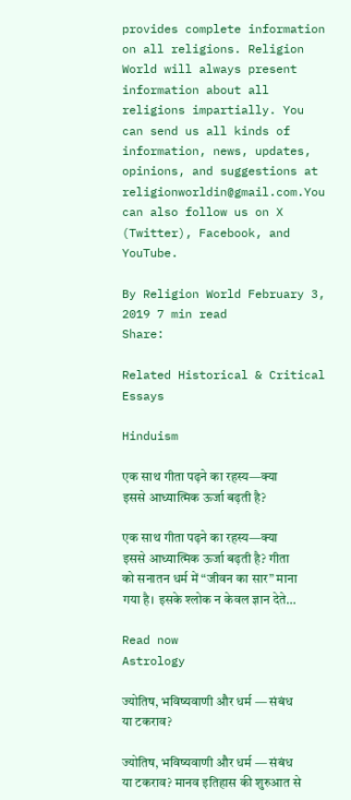provides complete information on all religions. Religion World will always present information about all religions impartially. You can send us all kinds of information, news, updates, opinions, and suggestions at religionworldin@gmail.com.You can also follow us on X (Twitter), Facebook, and YouTube.

By Religion World February 3, 2019 7 min read
Share:

Related Historical & Critical Essays

Hinduism

एक साथ गीता पढ़ने का रहस्य—क्या इससे आध्यात्मिक ऊर्जा बढ़ती है?

एक साथ गीता पढ़ने का रहस्य—क्या इससे आध्यात्मिक ऊर्जा बढ़ती है? गीता को सनातन धर्म में “जीवन का सार” माना गया है। इसके श्लोक न केवल ज्ञान देते…

Read now
Astrology

ज्योतिष, भविष्यवाणी और धर्म — संबंध या टकराव?

ज्योतिष, भविष्यवाणी और धर्म — संबंध या टकराव? मानव इतिहास की शुरुआत से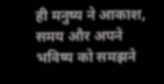ही मनुष्य ने आकाश, समय और अपने भविष्य को समझने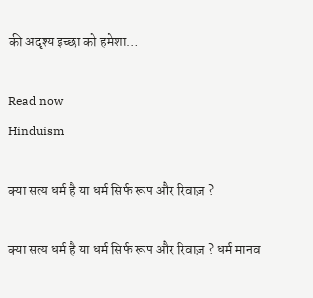की अदृश्य इच्छा को हमेशा…

Read now
Hinduism

क्या सत्य धर्म है या धर्म सिर्फ रूप और रिवाज़ ?

क्या सत्य धर्म है या धर्म सिर्फ रूप और रिवाज़ ? धर्म मानव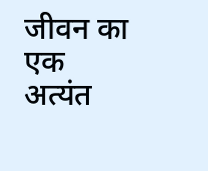जीवन का एक अत्यंत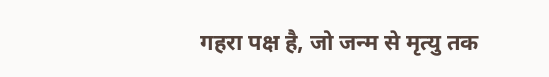गहरा पक्ष है, जो जन्म से मृत्यु तक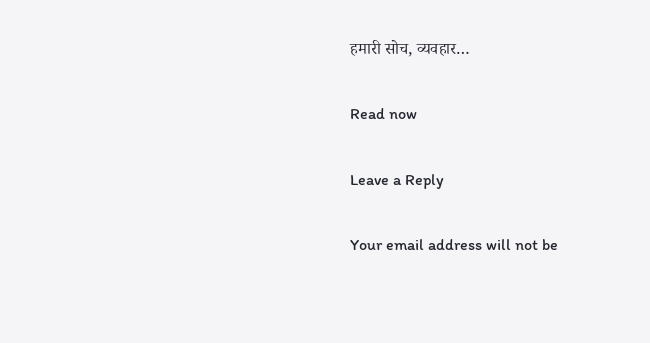हमारी सोच, व्यवहार…

Read now

Leave a Reply

Your email address will not be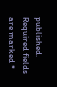published. Required fields are marked *